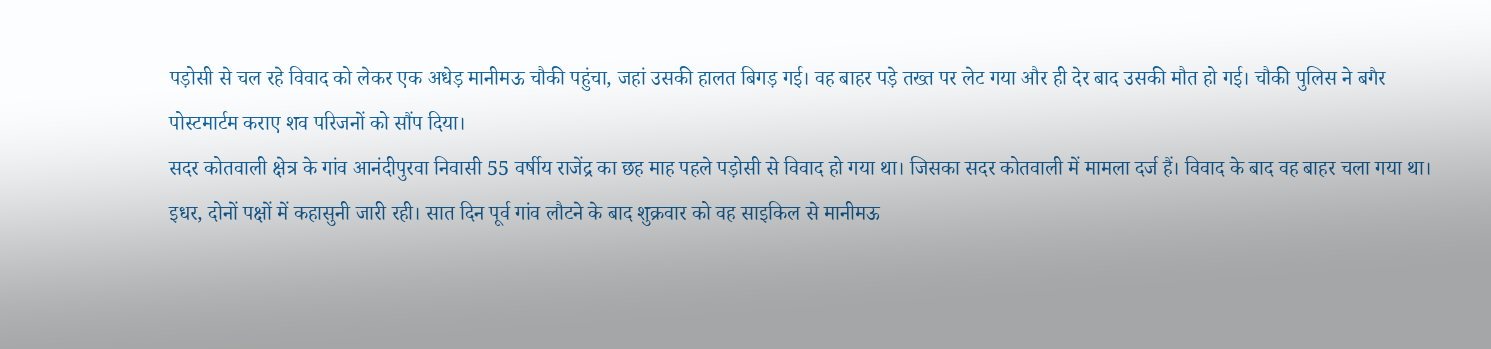पड़ोसी से चल रहे विवाद को लेकर एक अधेड़ मानीमऊ चौकी पहुंचा, जहां उसकी हालत बिगड़ गई। वह बाहर पड़े तख्त पर लेट गया और ही देर बाद उसकी मौत हो गई। चौकी पुलिस ने बगैर पोस्टमार्टम कराए शव परिजनों को सौंप दिया।
सदर कोतवाली क्षेत्र के गांव आनंदीपुरवा निवासी 55 वर्षीय राजेंद्र का छह माह पहले पड़ोसी से विवाद हो गया था। जिसका सदर कोतवाली में मामला दर्ज हैं। विवाद के बाद वह बाहर चला गया था। इधर, दोनों पक्षों में कहासुनी जारी रही। सात दिन पूर्व गांव लौटने के बाद शुक्रवार को वह साइकिल से मानीमऊ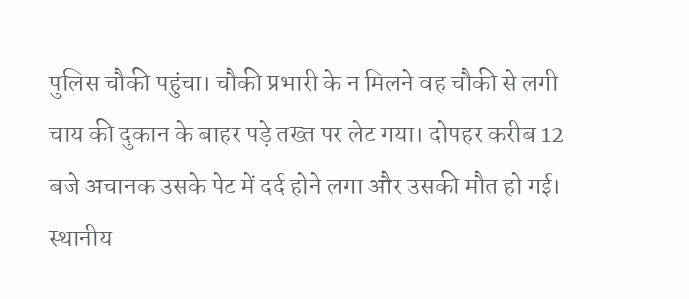पुलिस चौकी पहुंचा। चौकी प्रभारी के न मिलने वह चौकी से लगी चाय की दुकान के बाहर पड़े तख्त पर लेट गया। दोपहर करीब 12 बजे अचानक उसके पेट में दर्द होने लगा और उसकी मौत हो गई।
स्थानीय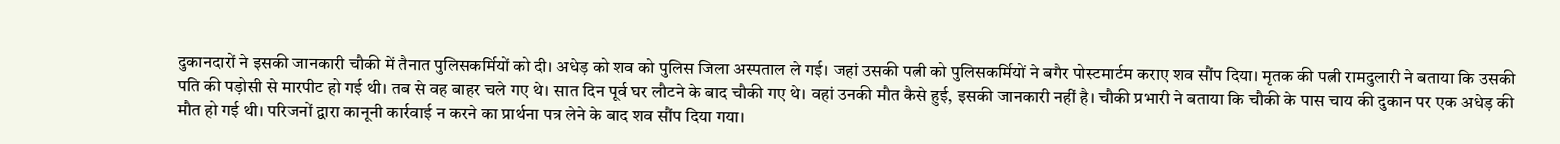दुकानदारों ने इसकी जानकारी चौकी में तैनात पुलिसकर्मियों को दी। अधेड़ को शव को पुलिस जिला अस्पताल ले गई। जहां उसकी पत्नी को पुलिसकर्मियों ने बगैर पोस्टमार्टम कराए शव सौंप दिया। मृतक की पत्नी रामदुलारी ने बताया कि उसकी पति की पड़ोसी से मारपीट हो गई थी। तब से वह बाहर चले गए थे। सात दिन पूर्व घर लौटने के बाद चौकी गए थे। वहां उनकी मौत कैसे हुई, इसकी जानकारी नहीं है। चौकी प्रभारी ने बताया कि चौकी के पास चाय की दुकान पर एक अधेड़ की मौत हो गई थी। परिजनों द्वारा कानूनी कार्रवाई न करने का प्रार्थना पत्र लेने के बाद शव सौंप दिया गया।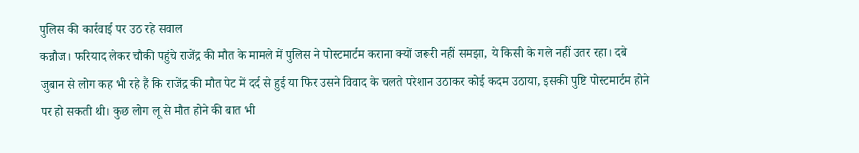पुलिस की कार्रवाई पर उठ रहे सवाल
कन्नौज। फरियाद लेकर चौकी पहुंचे राजेंद्र की मौत के मामले में पुलिस ने पोस्टमार्टम कराना क्यों जरूरी नहीं समझा, ये किसी के गले नहीं उतर रहा। दबे जुबान से लोग कह भी रहे हैं कि राजेंद्र की मौत पेट में दर्द से हुई या फिर उसने विवाद के चलते परेशान उठाकर कोई कदम उठाया, इसकी पुष्टि पोस्टमार्टम होने पर हो सकती थी। कुछ लोग लू से मौत होने की बात भी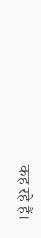कह रहे हैं।